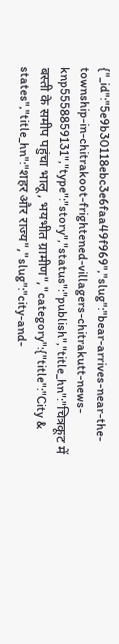{"_id":"5e9b30118ebc3e6faa49f969","slug":"bear-arrives-near-the-township-in-chitrakoot-frightened-villagers-chitrakutt-news-knp5558859131","type":"story","status":"publish","title_hn":"चित्रकूट में बस्ती के समीप पहुंचा भालू, भयभीत ग्रामीण","category":{"title":"City & states","title_hn":"शहर और राज्य","slug":"city-and-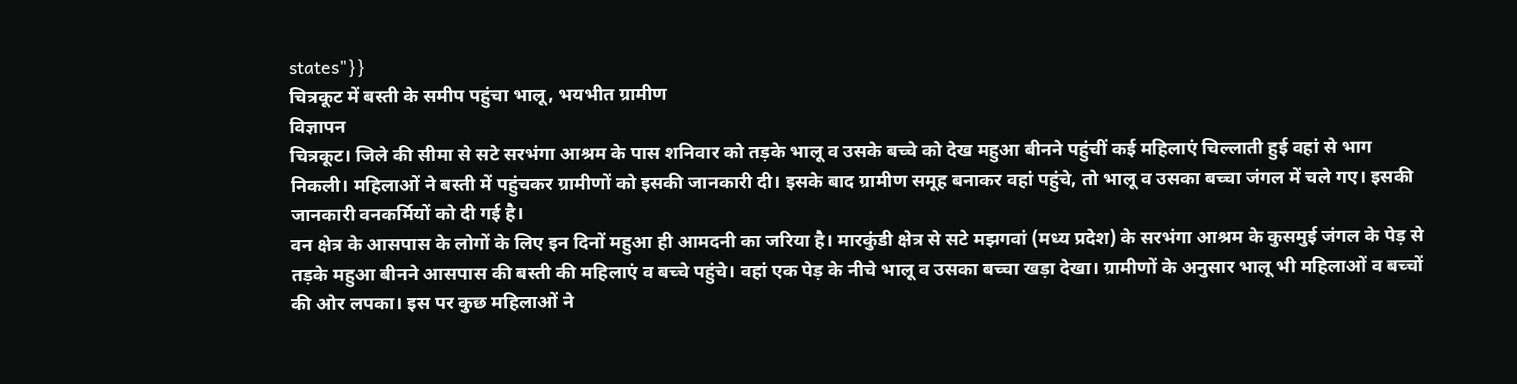states"}}
चित्रकूट में बस्ती के समीप पहुंचा भालू, भयभीत ग्रामीण
विज्ञापन
चित्रकूट। जिले की सीमा से सटे सरभंगा आश्रम के पास शनिवार को तड़के भालू व उसके बच्चे को देख महुआ बीनने पहुंचीं कई महिलाएं चिल्लाती हुई वहां से भाग निकली। महिलाओं ने बस्ती में पहुंचकर ग्रामीणों को इसकी जानकारी दी। इसके बाद ग्रामीण समूह बनाकर वहां पहुंचे, तो भालू व उसका बच्चा जंगल में चले गए। इसकी जानकारी वनकर्मियों को दी गई है।
वन क्षेत्र के आसपास के लोगों के लिए इन दिनों महुआ ही आमदनी का जरिया है। मारकुंडी क्षेत्र से सटे मझगवां (मध्य प्रदेश) के सरभंगा आश्रम के कुसमुई जंगल के पेड़ से तड़के महुआ बीनने आसपास की बस्ती की महिलाएं व बच्चे पहुंचे। वहां एक पेड़ के नीचे भालू व उसका बच्चा खड़ा देखा। ग्रामीणों के अनुसार भालू भी महिलाओं व बच्चों की ओर लपका। इस पर कुछ महिलाओं ने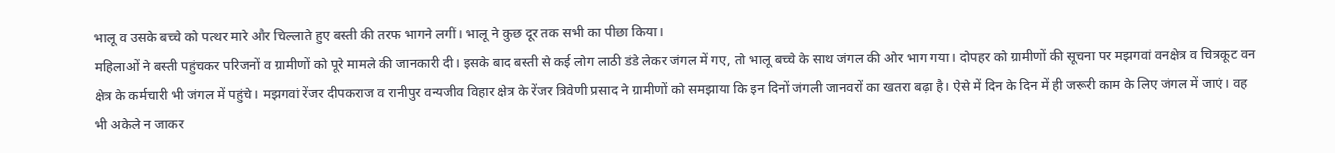भालू व उसके बच्चे को पत्थर मारे और चिल्लाते हुए बस्ती की तरफ भागने लगीं। भालू ने कुछ दूर तक सभी का पीछा किया।
महिलाओं ने बस्ती पहुंचकर परिजनों व ग्रामीणों को पूरे मामले की जानकारी दी। इसके बाद बस्ती से कई लोग लाठी डंडे लेकर जंगल में गए, तो भालू बच्चे के साथ जंगल की ओर भाग गया। दोपहर को ग्रामीणों की सूचना पर मझगवां वनक्षेत्र व चित्रकूट वन क्षेत्र के कर्मचारी भी जंगल में पहुंचे। मझगवां रेंजर दीपकराज व रानीपुर वन्यजीव विहार क्षेत्र के रेंजर त्रिवेणी प्रसाद ने ग्रामीणों को समझाया कि इन दिनों जंगली जानवरों का खतरा बढ़ा है। ऐसे में दिन के दिन में ही जरूरी काम के लिए जंगल में जाएं। वह भी अकेले न जाकर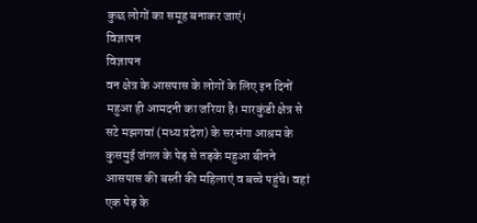कुछ लोगों का समूह बनाकर जाएं।
विज्ञापन
विज्ञापन
वन क्षेत्र के आसपास के लोगों के लिए इन दिनों महुआ ही आमदनी का जरिया है। मारकुंडी क्षेत्र से सटे मझगवां (मध्य प्रदेश) के सरभंगा आश्रम के कुसमुई जंगल के पेड़ से तड़के महुआ बीनने आसपास की बस्ती की महिलाएं व बच्चे पहुंचे। वहां एक पेड़ के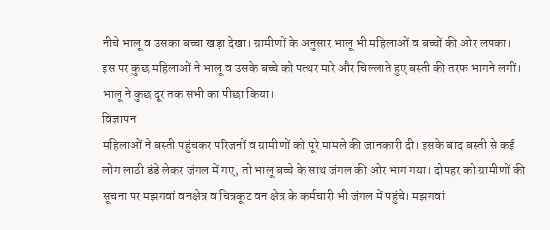नीचे भालू व उसका बच्चा खड़ा देखा। ग्रामीणों के अनुसार भालू भी महिलाओं व बच्चों की ओर लपका। इस पर कुछ महिलाओं ने भालू व उसके बच्चे को पत्थर मारे और चिल्लाते हुए बस्ती की तरफ भागने लगीं। भालू ने कुछ दूर तक सभी का पीछा किया।
विज्ञापन
महिलाओं ने बस्ती पहुंचकर परिजनों व ग्रामीणों को पूरे मामले की जानकारी दी। इसके बाद बस्ती से कई लोग लाठी डंडे लेकर जंगल में गए, तो भालू बच्चे के साथ जंगल की ओर भाग गया। दोपहर को ग्रामीणों की सूचना पर मझगवां वनक्षेत्र व चित्रकूट वन क्षेत्र के कर्मचारी भी जंगल में पहुंचे। मझगवां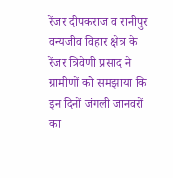रेंजर दीपकराज व रानीपुर वन्यजीव विहार क्षेत्र के रेंजर त्रिवेणी प्रसाद ने ग्रामीणों को समझाया कि इन दिनों जंगली जानवरों का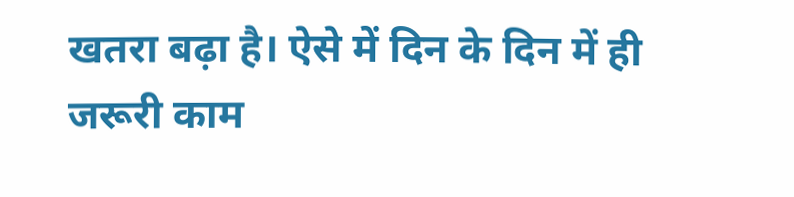खतरा बढ़ा है। ऐसे में दिन के दिन में ही जरूरी काम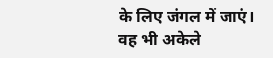के लिए जंगल में जाएं। वह भी अकेले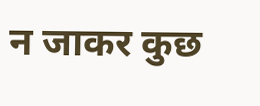न जाकर कुछ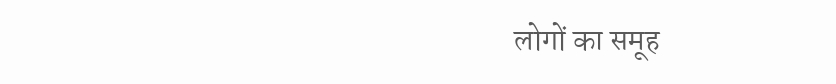लोगों का समूह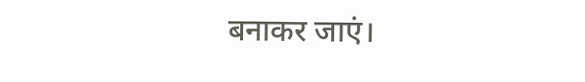बनाकर जाएं।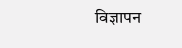विज्ञापन